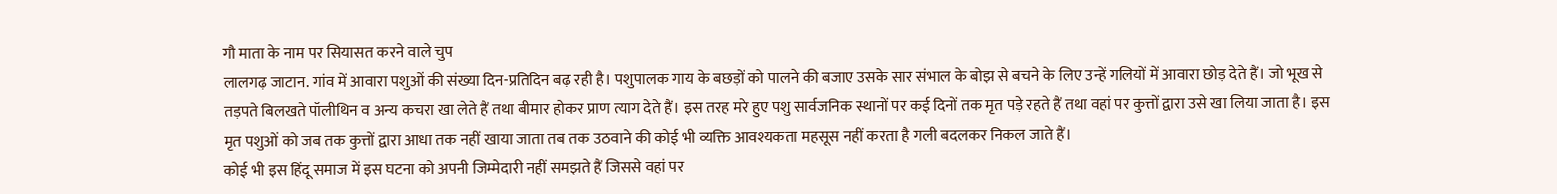गौ माता के नाम पर सियासत करने वाले चुप
लालगढ़ जाटान. गांव में आवारा पशुओं की संख्या दिन-प्रतिदिन बढ़ रही है। पशुपालक गाय के बछड़ों को पालने की बजाए उसके सार संभाल के बोझ से बचने के लिए उन्हें गलियों में आवारा छोड़ देते हैं। जो भूख से तड़पते बिलखते पॉलीथिन व अन्य कचरा खा लेते हैं तथा बीमार होकर प्राण त्याग देते हैं। इस तरह मरे हुए पशु सार्वजनिक स्थानों पर कई दिनों तक मृत पड़े रहते हैं तथा वहां पर कुत्तों द्वारा उसे खा लिया जाता है। इस मृत पशुओं को जब तक कुत्तों द्वारा आधा तक नहीं खाया जाता तब तक उठवाने की कोई भी व्यक्ति आवश्यकता महसूस नहीं करता है गली बदलकर निकल जाते हैं।
कोई भी इस हिंदू समाज में इस घटना को अपनी जिम्मेदारी नहीं समझते हैं जिससे वहां पर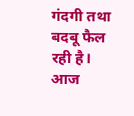गंदगी तथा बदबू फैल रही है। आज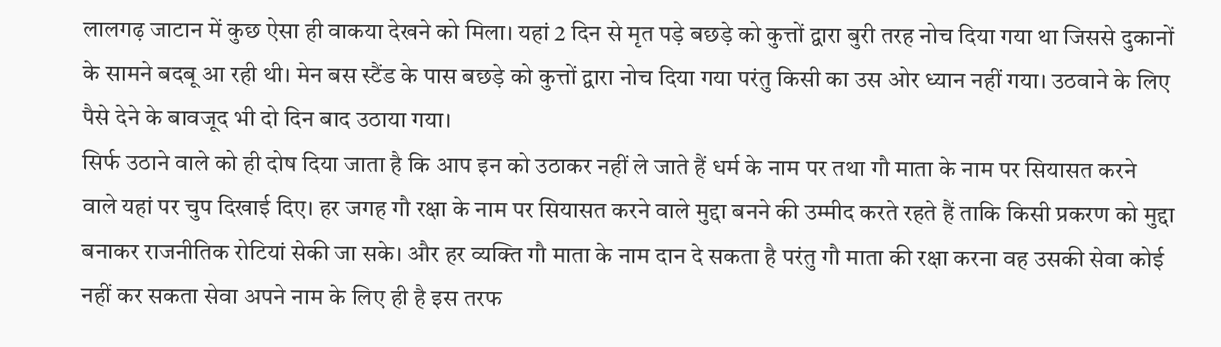लालगढ़ जाटान में कुछ ऐसा ही वाकया देखने को मिला। यहां 2 दिन से मृत पड़े बछड़े को कुत्तों द्वारा बुरी तरह नोच दिया गया था जिससे दुकानों के सामने बदबू आ रही थी। मेन बस स्टैंड के पास बछड़े को कुत्तों द्वारा नोच दिया गया परंतु किसी का उस ओर ध्यान नहीं गया। उठवाने के लिए पैसे देने के बावजूद भी दो दिन बाद उठाया गया।
सिर्फ उठाने वाले को ही दोष दिया जाता है कि आप इन को उठाकर नहीं ले जाते हैं धर्म के नाम पर तथा गौ माता के नाम पर सियासत करने वाले यहां पर चुप दिखाई दिए। हर जगह गौ रक्षा के नाम पर सियासत करने वाले मुद्दा बनने की उम्मीद करते रहते हैं ताकि किसी प्रकरण को मुद्दा बनाकर राजनीतिक रोटियां सेकी जा सके। और हर व्यक्ति गौ माता के नाम दान दे सकता है परंतु गौ माता की रक्षा करना वह उसकी सेवा कोई नहीं कर सकता सेवा अपने नाम के लिए ही है इस तरफ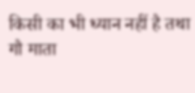किसी का भी ध्यान नहीं है तथा गौ माता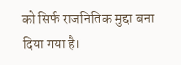को सिर्फ राजनितिक मुद्दा बना दिया गया है।